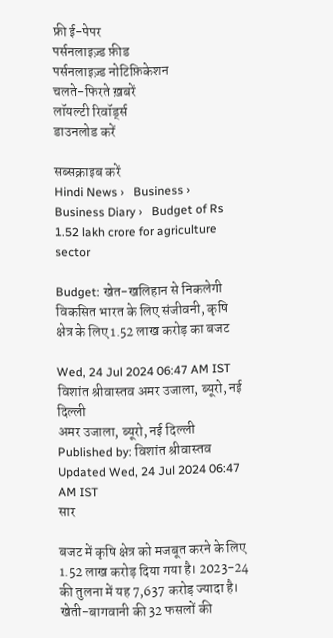फ्री ई-पेपर
पर्सनलाइज़्ड फ़ीड
पर्सनलाइज़्ड नोटिफ़िकेशन
चलते-फिरते ख़बरें
लॉयल्टी रिवॉर्ड्स
डाउनलोड करें

सब्सक्राइब करें
Hindi News ›   Business ›   Business Diary ›   Budget of Rs 1.52 lakh crore for agriculture sector

Budget: खेत-खलिहान से निकलेगी विकसित भारत के लिए संजीवनी, कृषि क्षेत्र के लिए 1.52 लाख करोड़ का बजट

Wed, 24 Jul 2024 06:47 AM IST
विशांत श्रीवास्तव अमर उजाला, ब्यूरो, नई दिल्ली
अमर उजाला, ब्यूरो, नई दिल्ली Published by: विशांत श्रीवास्तव Updated Wed, 24 Jul 2024 06:47 AM IST
सार

बजट में कृषि क्षेत्र को मजबूत करने के लिए 1.52 लाख करोड़ दिया गया है। 2023-24 की तुलना में यह 7,637 करोड़ ज्यादा है। खेती-बागवानी की 32 फसलों की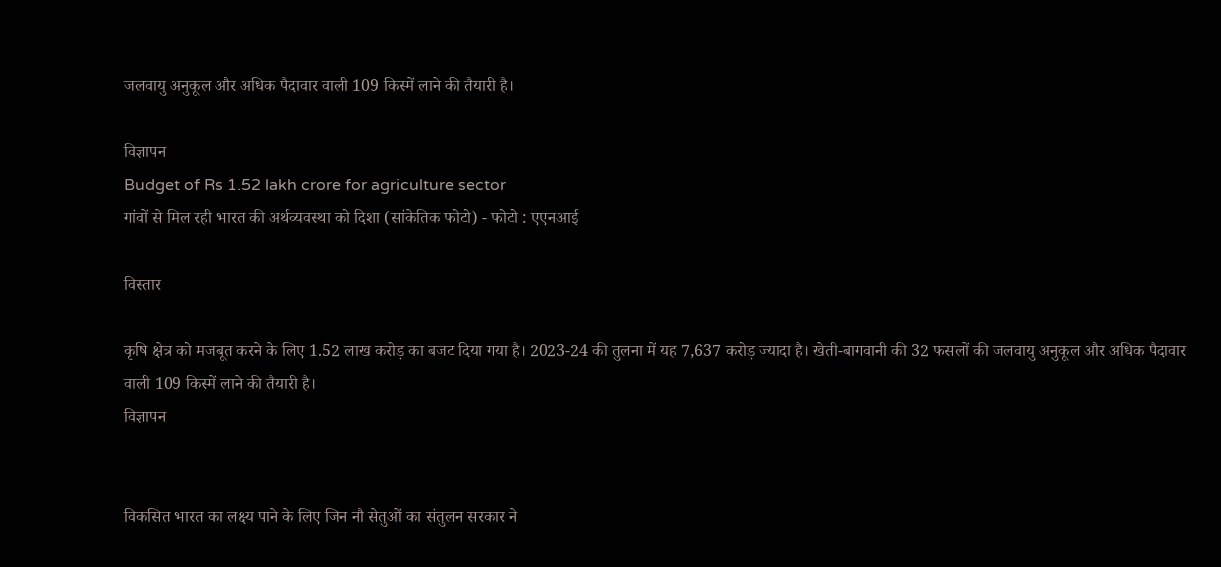जलवायु अनुकूल और अधिक पैदावार वाली 109 किस्में लाने की तैयारी है।

विज्ञापन
Budget of Rs 1.52 lakh crore for agriculture sector
गांवों से मिल रही भारत की अर्थव्यवस्था को दिशा (सांकेतिक फोटो) - फोटो : एएनआई

विस्तार

कृषि क्षेत्र को मजबूत करने के लिए 1.52 लाख करोड़ का बजट दिया गया है। 2023-24 की तुलना में यह 7,637 करोड़ ज्यादा है। खेती-बागवानी की 32 फसलों की जलवायु अनुकूल और अधिक पैदावार वाली 109 किस्में लाने की तैयारी है।
विज्ञापन


विकसित भारत का लक्ष्य पाने के लिए जिन नौ सेतुओं का संतुलन सरकार ने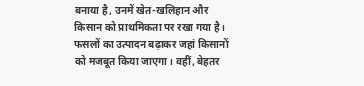बनाया है, उनमें खेत-खलिहान और किसान को प्राथमिकता पर रखा गया है। फसलों का उत्पादन बढ़ाकर जहां किसानों को मजबूत किया जाएगा। वहीं, बेहतर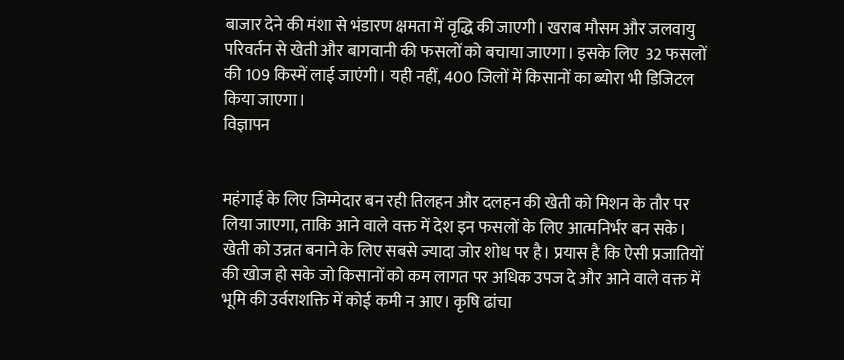बाजार देने की मंशा से भंडारण क्षमता में वृद्धि की जाएगी। खराब मौसम और जलवायु परिवर्तन से खेती और बागवानी की फसलों को बचाया जाएगा। इसके लिए  32 फसलों की 109 किस्में लाई जाएंगी। यही नहीं, 400 जिलों में किसानों का ब्योरा भी डिजिटल किया जाएगा।
विज्ञापन


महंगाई के लिए जिम्मेदार बन रही तिलहन और दलहन की खेती को मिशन के तौर पर लिया जाएगा, ताकि आने वाले वक्त में देश इन फसलों के लिए आत्मनिर्भर बन सके। खेती को उन्नत बनाने के लिए सबसे ज्यादा जोर शोध पर है। प्रयास है कि ऐसी प्रजातियों की खोज हो सके जो किसानों को कम लागत पर अधिक उपज दे और आने वाले वक्त में भूमि की उर्वराशक्ति में कोई कमी न आए। कृषि ढांचा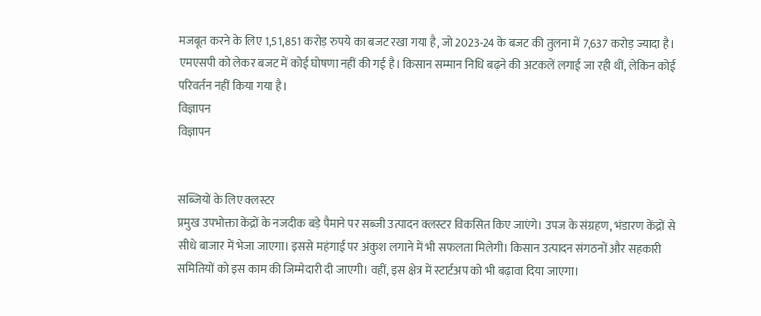मजबूत करने के लिए 1,51,851 करोड़ रुपये का बजट रखा गया है, जो 2023-24 के बजट की तुलना में 7,637 करोड़ ज्यादा है। एमएसपी को लेकर बजट में कोई घोषणा नहीं की गई है। किसान सम्मान निधि बढ़ने की अटकलें लगाई जा रही थीं, लेकिन कोई परिवर्तन नहीं किया गया है।
विज्ञापन
विज्ञापन


सब्जियों के लिए क्लस्टर
प्रमुख उपभोक्ता केंद्रों के नजदीक बड़े पैमाने पर सब्जी उत्पादन क्लस्टर विकसित किए जाएंगे। उपज के संग्रहण, भंडारण केंद्रों से सीधे बाजार में भेजा जाएगा। इससे महंगाई पर अंकुश लगाने में भी सफलता मिलेगी। किसान उत्पादन संगठनों और सहकारी समितियों को इस काम की जिम्मेदारी दी जाएगी। वहीं, इस क्षेत्र में स्टार्टअप को भी बढ़ावा दिया जाएगा।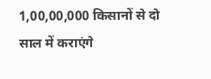1,00,00,000 किसानों से दो साल में कराएंगे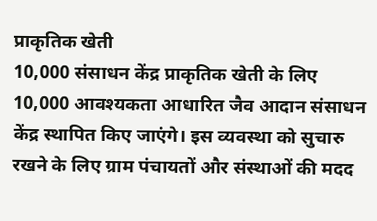प्राकृतिक खेती
10,000 संसाधन केंद्र प्राकृतिक खेती के लिए 10,000 आवश्यकता आधारित जैव आदान संसाधन केंद्र स्थापित किए जाएंगे। इस व्यवस्था को सुचारु रखने के लिए ग्राम पंचायतों और संस्थाओं की मदद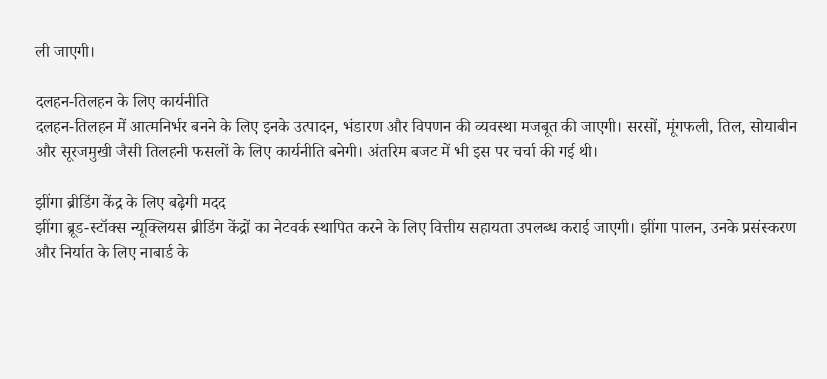ली जाएगी।

दलहन-तिलहन के लिए कार्यनीति
दलहन-तिलहन में आत्मनिर्भर बनने के लिए इनके उत्पादन, भंडारण और विपणन की व्यवस्था मजबूत की जाएगी। सरसों, मूंगफली, तिल, सोयाबीन और सूरजमुखी जैसी तिलहनी फसलों के लिए कार्यनीति बनेगी। अंतरिम बजट में भी इस पर चर्चा की गई थी।

झींगा ब्रीडिंग केंद्र के लिए बढ़ेगी मदद
झींगा ब्रूड-स्टॉक्स न्यूक्लियस ब्रीडिंग केंद्रों का नेटवर्क स्थापित करने के लिए वित्तीय सहायता उपलब्ध कराई जाएगी। झींगा पालन, उनके प्रसंस्करण और निर्यात के लिए नाबार्ड के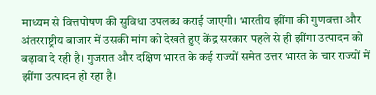माध्यम से वित्तपोषण की सुविधा उपलब्ध कराई जाएगी। भारतीय झींगा की गुणवत्ता और अंतरराष्ट्रीय बाजार में उसकी मांग को देखते हुए केंद्र सरकार पहले से ही झींगा उत्पादन को बढ़ावा दे रही है। गुजरात और दक्षिण भारत के कई राज्यों समेत उत्तर भारत के चार राज्यों में झींगा उत्पादन हो रहा है।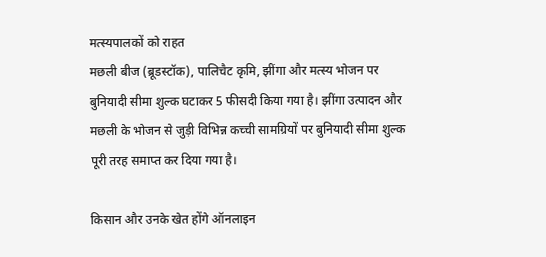मत्स्यपालकों को राहत
मछली बीज (ब्रूडस्टॉक), पालिचैट कृमि, झींगा और मत्स्य भोजन पर बुनियादी सीमा शुल्क घटाकर 5 फीसदी किया गया है। झींगा उत्पादन और मछली के भोजन से जुड़ी विभिन्न कच्ची सामग्रियों पर बुनियादी सीमा शुल्क पूरी तरह समाप्त कर दिया गया है।

किसान और उनके खेत होंगे ऑनलाइन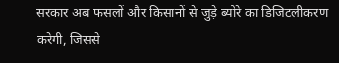सरकार अब फसलों और किसानों से जुड़े ब्योरे का डिजिटलीकरण करेगी, जिससे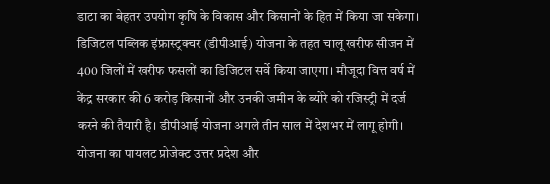डाटा का बेहतर उपयोग कृषि के विकास और किसानों के हित में किया जा सकेगा। डिजिटल पब्लिक इंफ्रास्ट्रक्चर (डीपीआई) योजना के तहत चालू खरीफ सीजन में 400 जिलों में खरीफ फसलों का डिजिटल सर्वे किया जाएगा। मौजूदा वित्त वर्ष में केंद्र सरकार की 6 करोड़ किसानों और उनकी जमीन के ब्योरे को रजिस्ट्री में दर्ज करने की तैयारी है। डीपीआई योजना अगले तीन साल में देशभर में लागू होगी। योजना का पायलट प्रोजेक्ट उत्तर प्रदेश और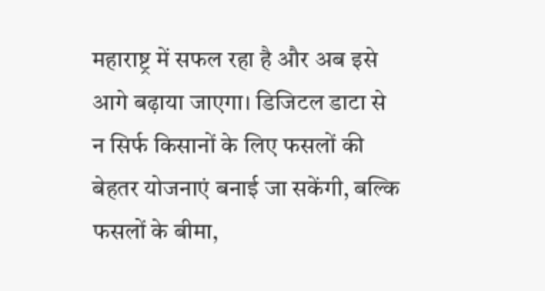महाराष्ट्र में सफल रहा है और अब इसे आगे बढ़ाया जाएगा। डिजिटल डाटा से न सिर्फ किसानों के लिए फसलों की बेहतर योजनाएं बनाई जा सकेंगी, बल्कि फसलों के बीमा,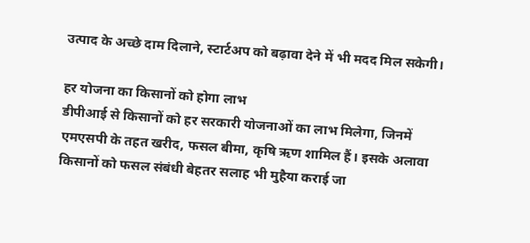उत्पाद के अच्छे दाम दिलाने, स्टार्टअप को बढ़ावा देने में भी मदद मिल सकेगी।

हर योजना का किसानों को होगा लाभ
डीपीआई से किसानों को हर सरकारी योजनाओं का लाभ मिलेगा, जिनमें एमएसपी के तहत खरीद, फसल बीमा, कृषि ऋण शामिल हैं। इसके अलावा किसानों को फसल संबंधी बेहतर सलाह भी मुहैया कराई जा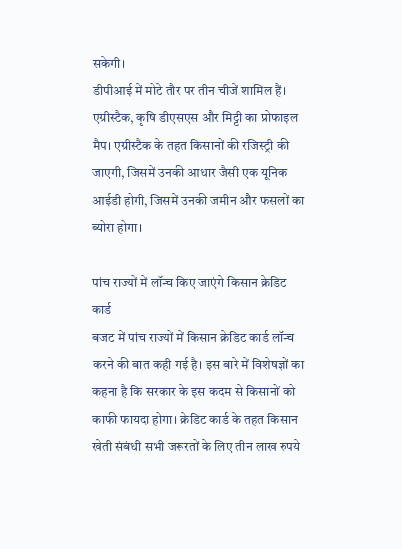सकेगी।
डीपीआई में मोटे तौर पर तीन चीजें शामिल हैं। एग्रीस्टैक, कृषि डीएसएस और मिट्टी का प्रोफाइल मैप। एग्रीस्टैक के तहत किसानों की रजिस्ट्री की जाएगी, जिसमें उनकी आधार जैसी एक यूनिक आईडी होगी, जिसमें उनकी जमीन और फसलों का ब्योरा होगा।

पांच राज्यों में लॉन्च किए जाएंगे किसान क्रेडिट कार्ड
बजट में पांच राज्यों में किसान क्रेडिट कार्ड लॉन्च करने की बात कही गई है। इस बारे में विशेषज्ञों का कहना है कि सरकार के इस कदम से किसानों को काफी फायदा होगा। क्रेडिट कार्ड के तहत किसान खेती संबंधी सभी जरूरतों के लिए तीन लाख रुपये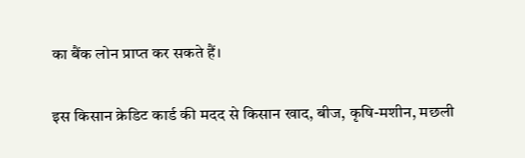का बैंक लोन प्राप्त कर सकते हैं।

इस किसान क्रेडिट कार्ड की मदद से किसान खाद, बीज, कृषि-मशीन, मछली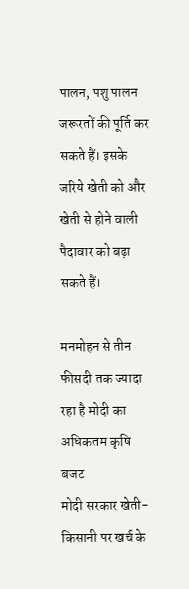पालन, पशु पालन जरूरतों की पूर्ति कर सकते हैं। इसके जरिये खेती को और खेती से होने वाली पैदावार को बढ़ा सकते हैं।

मनमोहन से तीन फीसदी तक ज्यादा रहा है मोदी का अधिकतम कृषि बजट
मोदी सरकार खेती-किसानी पर खर्च के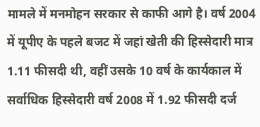मामले में मनमोहन सरकार से काफी आगे है। वर्ष 2004 में यूपीए के पहले बजट में जहां खेती की हिस्सेदारी मात्र 1.11 फीसदी थी, वहीं उसके 10 वर्ष के कार्यकाल में सर्वाधिक हिस्सेदारी वर्ष 2008 में 1.92 फीसदी दर्ज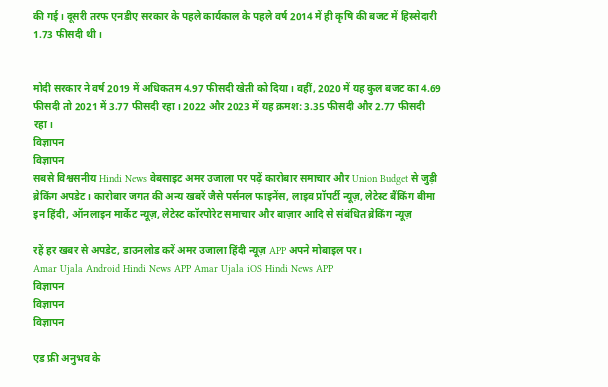की गई। दूसरी तरफ एनडीए सरकार के पहले कार्यकाल के पहले वर्ष 2014 में ही कृषि की बजट में हिस्सेदारी 1.73 फीसदी थी।


मोदी सरकार ने वर्ष 2019 में अधिकतम 4.97 फीसदी खेती को दिया। वहीं, 2020 में यह कुल बजट का 4.69 फीसदी तो 2021 में 3.77 फीसदी रहा। 2022 और 2023 में यह क्रमश: 3.35 फीसदी और 2.77 फीसदी रहा।
विज्ञापन
विज्ञापन
सबसे विश्वसनीय Hindi News वेबसाइट अमर उजाला पर पढ़ें कारोबार समाचार और Union Budget से जुड़ी ब्रेकिंग अपडेट। कारोबार जगत की अन्य खबरें जैसे पर्सनल फाइनेंस, लाइव प्रॉपर्टी न्यूज़, लेटेस्ट बैंकिंग बीमा इन हिंदी, ऑनलाइन मार्केट न्यूज़, लेटेस्ट कॉरपोरेट समाचार और बाज़ार आदि से संबंधित ब्रेकिंग न्यूज़

रहें हर खबर से अपडेट, डाउनलोड करें अमर उजाला हिंदी न्यूज़ APP अपने मोबाइल पर।
Amar Ujala Android Hindi News APP Amar Ujala iOS Hindi News APP
विज्ञापन
विज्ञापन
विज्ञापन

एड फ्री अनुभव के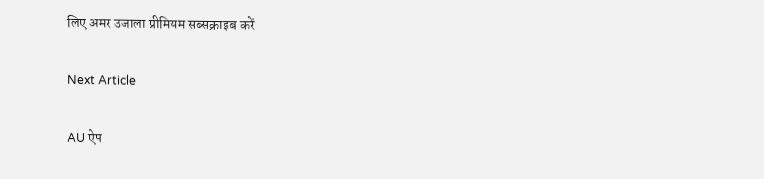लिए अमर उजाला प्रीमियम सब्सक्राइब करें

Next Article

AU ऐप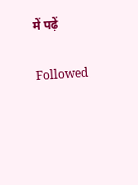में पढ़ें

Followed